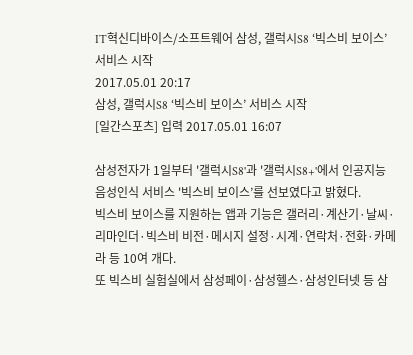IT혁신디바이스/소프트웨어 삼성, 갤럭시S8 ‘빅스비 보이스’ 서비스 시작
2017.05.01 20:17
삼성, 갤럭시S8 ‘빅스비 보이스’ 서비스 시작
[일간스포츠] 입력 2017.05.01 16:07

삼성전자가 1일부터 '갤럭시S8'과 '갤럭시S8+'에서 인공지능 음성인식 서비스 '빅스비 보이스’를 선보였다고 밝혔다.
빅스비 보이스를 지원하는 앱과 기능은 갤러리·계산기·날씨·리마인더·빅스비 비전·메시지 설정·시계·연락처·전화·카메라 등 10여 개다.
또 빅스비 실험실에서 삼성페이·삼성헬스·삼성인터넷 등 삼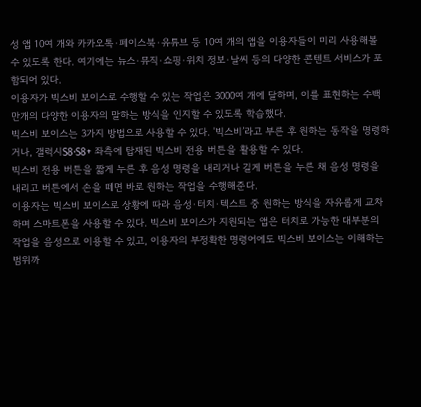성 앱 10여 개와 카카오톡·페이스북·유튜브 등 10여 개의 앱을 이용자들이 미리 사용해볼 수 있도록 한다. 여기에는 뉴스·뮤직·쇼핑·위치 정보·날씨 등의 다양한 콘텐트 서비스가 포함되어 있다.
이용자가 빅스비 보이스로 수행할 수 있는 작업은 3000여 개에 달하며, 이를 표현하는 수백만개의 다양한 이용자의 말하는 방식을 인지할 수 있도록 학습했다.
빅스비 보이스는 3가지 방법으로 사용할 수 있다. '빅스비’라고 부른 후 원하는 동작을 명령하거나, 갤럭시S8·S8+ 좌측에 탑재된 빅스비 전용 버튼을 활용할 수 있다.
빅스비 전용 버튼을 짧게 누른 후 음성 명령을 내리거나 길게 버튼을 누른 채 음성 명령을 내리고 버튼에서 손을 떼면 바로 원하는 작업을 수행해준다.
이용자는 빅스비 보이스로 상황에 따라 음성·터치·텍스트 중 원하는 방식을 자유롭게 교차하며 스마트폰을 사용할 수 있다. 빅스비 보이스가 지원되는 앱은 터치로 가능한 대부분의 작업을 음성으로 이용할 수 있고, 이용자의 부정확한 명령어에도 빅스비 보이스는 이해하는 범위까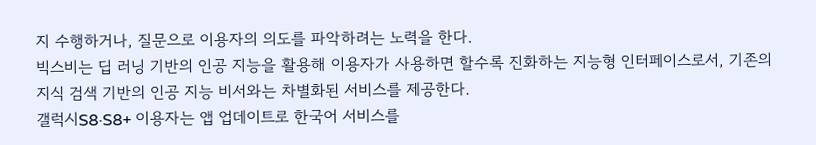지 수행하거나, 질문으로 이용자의 의도를 파악하려는 노력을 한다.
빅스비는 딥 러닝 기반의 인공 지능을 활용해 이용자가 사용하면 할수록 진화하는 지능형 인터페이스로서, 기존의 지식 검색 기반의 인공 지능 비서와는 차별화된 서비스를 제공한다.
갤럭시S8·S8+ 이용자는 앱 업데이트로 한국어 서비스를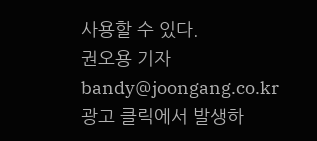사용할 수 있다.
권오용 기자 bandy@joongang.co.kr
광고 클릭에서 발생하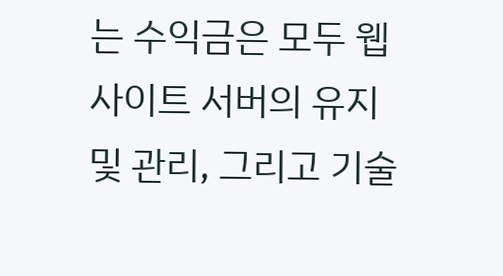는 수익금은 모두 웹사이트 서버의 유지 및 관리, 그리고 기술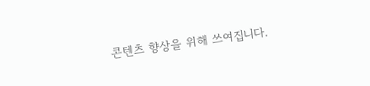콘텐츠 향상을 위해 쓰여집니다.